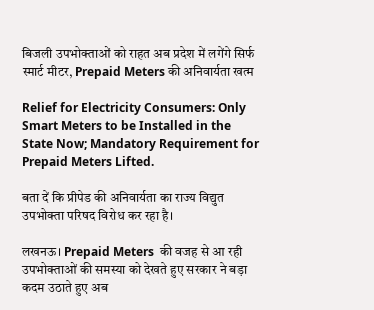बिजली उपभोक्ताओं को राहत अब प्रदेश में लगेंगे सिर्फ स्मार्ट मीटर, Prepaid Meters की अनिवार्यता खत्म

Relief for Electricity Consumers: Only Smart Meters to be Installed in the State Now; Mandatory Requirement for Prepaid Meters Lifted.

बता दें कि प्रीपेड की अनिवार्यता का राज्य विद्युत उपभोक्ता परिषद विरोध कर रहा है।

लखनऊ। Prepaid Meters  की वजह से आ रही उपभोक्ताओं की समस्या को देखते हुए सरकार ने बड़ा कदम उठाते हुए अब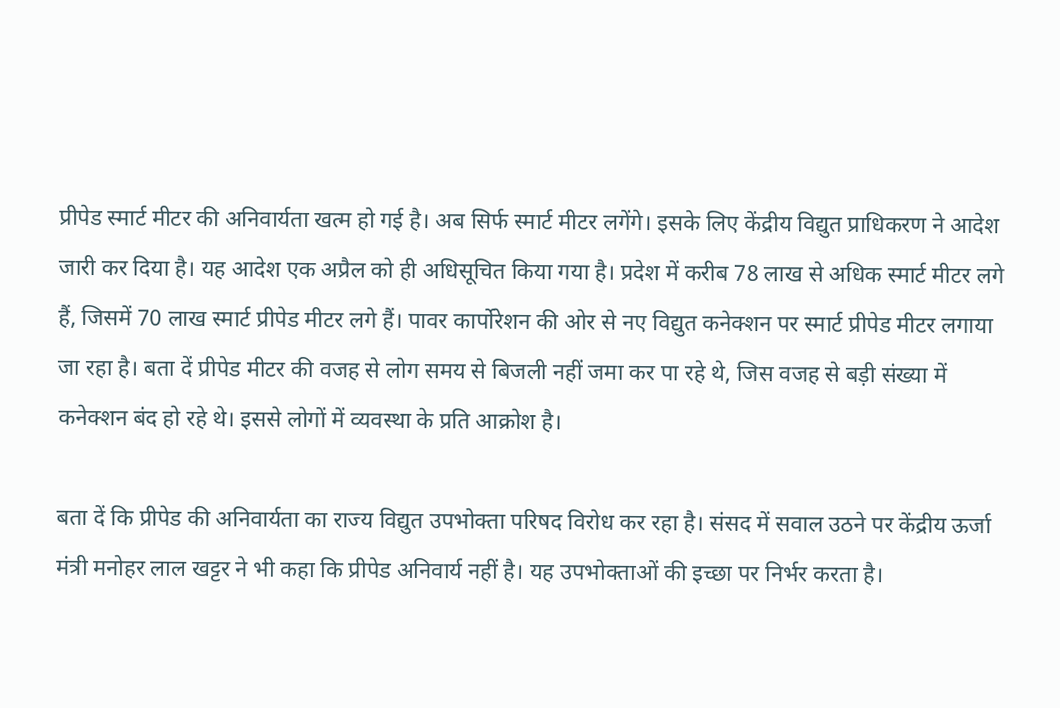प्रीपेड स्मार्ट मीटर की अनिवार्यता खत्म हो गई है। अब सिर्फ स्मार्ट मीटर लगेंगे। इसके लिए केंद्रीय विद्युत प्राधिकरण ने आदेश जारी कर दिया है। यह आदेश एक अप्रैल को ही अधिसूचित किया गया है। प्रदेश में करीब 78 लाख से अधिक स्मार्ट मीटर लगे हैं, जिसमें 70 लाख स्मार्ट प्रीपेड मीटर लगे हैं। पावर कार्पोरेशन की ओर से नए विद्युत कनेक्शन पर स्मार्ट प्रीपेड मीटर लगाया जा रहा है। बता दें प्रीपेड मीटर की वजह से लोग समय से बिजली नहीं जमा कर पा रहे थे, जिस वजह से बड़ी संख्या में कनेक्शन बंद हो रहे थे। इससे लोगों में व्यवस्था के प्रति आक्रोश है।

बता दें कि प्रीपेड की अनिवार्यता का राज्य विद्युत उपभोक्ता परिषद विरोध कर रहा है। संसद में सवाल उठने पर केंद्रीय ऊर्जा मंत्री मनोहर लाल खट्टर ने भी कहा कि प्रीपेड अनिवार्य नहीं है। यह उपभोक्ताओं की इच्छा पर निर्भर करता है।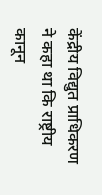केंद्रीय विद्युत प्राधिकरण ने कहा था कि राष्ट्रीय कानून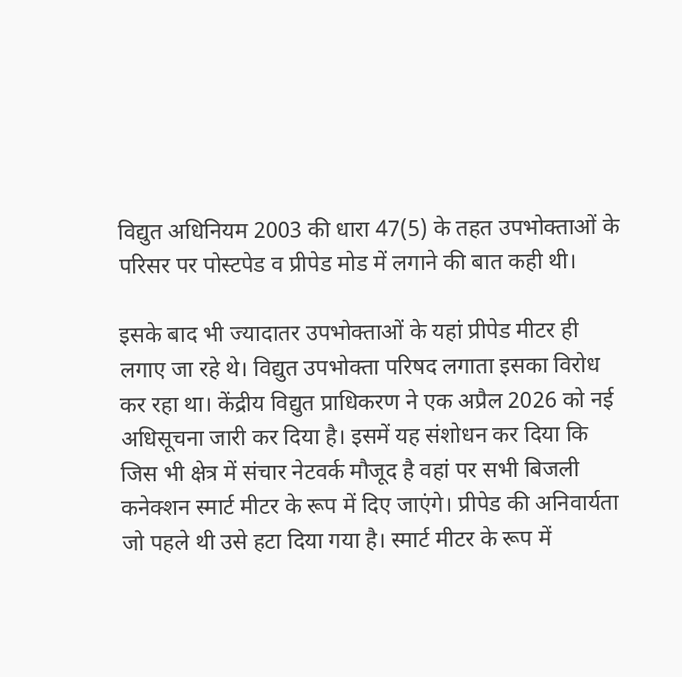विद्युत अधिनियम 2003 की धारा 47(5) के तहत उपभोक्ताओं के परिसर पर पोस्टपेड व प्रीपेड मोड में लगाने की बात कही थी।

इसके बाद भी ज्यादातर उपभोक्ताओं के यहां प्रीपेड मीटर ही लगाए जा रहे थे। विद्युत उपभोक्ता परिषद लगाता इसका विरोध कर रहा था। केंद्रीय विद्युत प्राधिकरण ने एक अप्रैल 2026 को नई अधिसूचना जारी कर दिया है। इसमें यह संशोधन कर दिया कि जिस भी क्षेत्र में संचार नेटवर्क मौजूद है वहां पर सभी बिजली कनेक्शन स्मार्ट मीटर के रूप में दिए जाएंगे। प्रीपेड की अनिवार्यता जो पहले थी उसे हटा दिया गया है। स्मार्ट मीटर के रूप में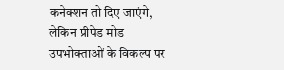कनेक्शन तो दिए जाएंगे, लेकिन प्रीपेड मोड उपभोक्ताओं के विकल्प पर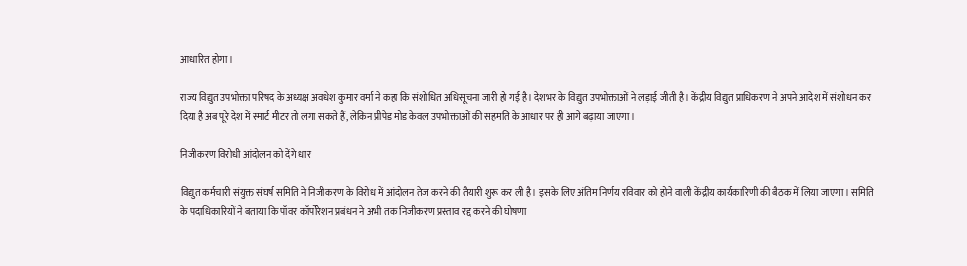आधारित होगा।

राज्य विद्युत उपभोक्ता परिषद के अध्यक्ष अवधेश कुमार वर्मा ने कहा कि संशोधित अधिसूचना जारी हो गई है। देशभर के विद्युत उपभोक्ताओं ने लड़ाई जीती है। केंद्रीय विद्युत प्राधिकरण ने अपने आदेश में संशोधन कर दिया है अब पूरे देश में स्मार्ट मीटर तो लगा सकते हैं, लेकिन प्रीपेड मोड केवल उपभोक्ताओं की सहमति के आधार पर ही आगे बढ़ाया जाएगा।

निजीकरण विरोधी आंदोलन को देंगे धार

विद्युत कर्मचारी संयुक्त संघर्ष समिति ने निजीकरण के विरोध में आंदोलन तेज करने की तैयारी शुरू कर ली है। इसके लिए अंतिम निर्णय रविवार को होने वाली केंद्रीय कार्यकारिणी की बैठक में लिया जाएगा। समिति के पदाधिकारियों ने बताया कि पॉवर कॉर्पोरेशन प्रबंधन ने अभी तक निजीकरण प्रस्ताव रद्द करने की घोषणा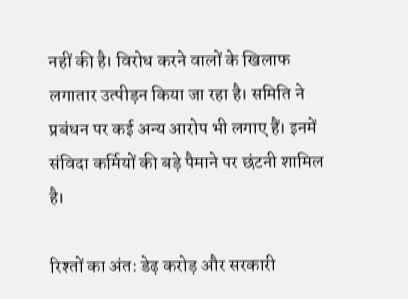नहीं की है। विरोध करने वालों के खिलाफ लगातार उत्पीड़न किया जा रहा है। समिति ने प्रबंधन पर कई अन्य आरोप भी लगाए हैं। इनमें संविदा कर्मियों की बड़े पैमाने पर छंटनी शामिल है।

रिश्तों का अंत: डेढ़ करोड़ और सरकारी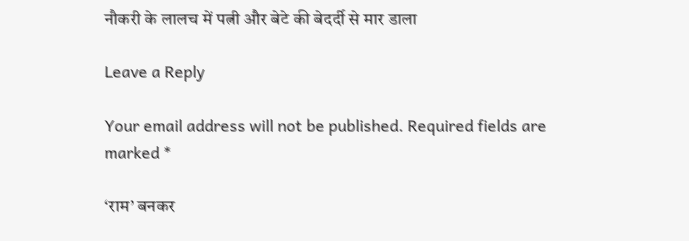नौकरी के लालच में पत्नी और बेटे की बेदर्दी से मार डाला

Leave a Reply

Your email address will not be published. Required fields are marked *

‘राम’ बनकर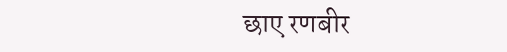छाए रणबीर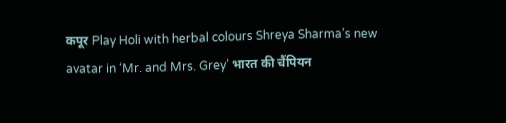कपूर Play Holi with herbal colours Shreya Sharma’s new avatar in ‘Mr. and Mrs. Grey’ भारत की चैंपियन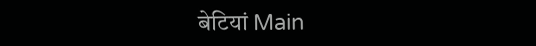बेटियां Main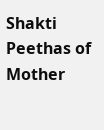Shakti Peethas of Mother